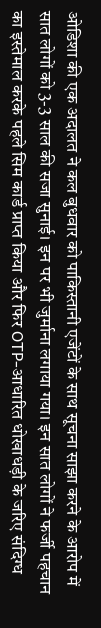ओडिशा की एक अदालत ने कल बुधवार को पाकिस्तानी एजेंटों के साथ सूचना साझा करने के आरोप में सात लोगों को 3-3 साल की सजा सुनाई। इन पर भी जुर्माना लगाया गया। इन सात लोगों ने फर्जी पहचान का इस्तेमाल करके पहले सिम कार्ड प्राप्त किया और फिर OTP-आधारित धोखाधड़ी के जरिए संदिग्ध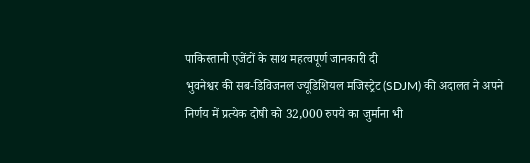पाकिस्तानी एजेंटों के साथ महत्वपूर्ण जानकारी दी
भुवनेश्वर की सब-डिविजनल ज्यूडिशियल मजिस्ट्रेट (SDJM) की अदालत ने अपने निर्णय में प्रत्येक दोषी को 32,000 रुपये का जुर्माना भी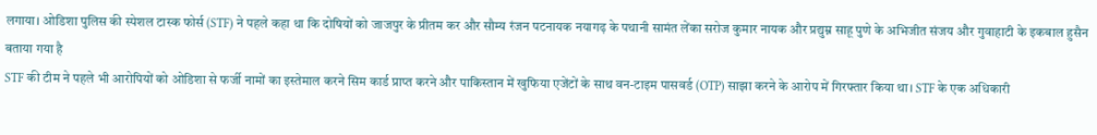लगाया। ओडिशा पुलिस की स्पेशल टास्क फोर्स (STF) ने पहले कहा था कि दोषियों को जाजपुर के प्रीतम कर और सौम्य रंजन पटनायक नयागढ़ के पथानी सामंत लेंका सरोज कुमार नायक और प्रद्युम्न साहू पुणे के अभिजीत संजय और गुवाहाटी के इकबाल हुसैन बताया गया है
STF की टीम ने पहले भी आरोपियों को ओडिशा से फर्जी नामों का इस्तेमाल करने सिम कार्ड प्राप्त करने और पाकिस्तान में खुफिया एजेंटों के साथ वन-टाइम पासवर्ड (OTP) साझा करने के आरोप में गिरफ्तार किया था। STF के एक अधिकारी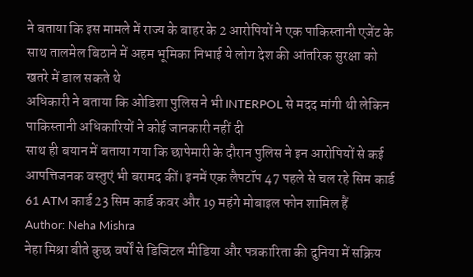ने बताया कि इस मामले में राज्य के बाहर के 2 आरोपियों ने एक पाकिस्तानी एजेंट के साथ तालमेल बिठाने में अहम भूमिका निभाई ये लोग देश की आंतरिक सुरक्षा को खतरे में डाल सकते थे
अधिकारी ने बताया कि ओडिशा पुलिस ने भी INTERPOL से मदद मांगी थी लेकिन पाकिस्तानी अधिकारियों ने कोई जानकारी नहीं दी
साथ ही बयान में बताया गया कि छापेमारी के दौरान पुलिस ने इन आरोपियों से कई आपत्तिजनक वस्तुएं भी बरामद कीं। इनमें एक लैपटॉप 47 पहले से चल रहे सिम कार्ड 61 ATM कार्ड 23 सिम कार्ड कवर और 19 महंगे मोबाइल फोन शामिल हैं
Author: Neha Mishra
नेहा मिश्रा बीते कुछ वर्षों से डिजिटल मीडिया और पत्रकारिता की दुनिया में सक्रिय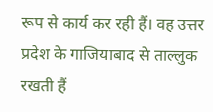रूप से कार्य कर रही हैं। वह उत्तर प्रदेश के गाजियाबाद से ताल्लुक रखती हैं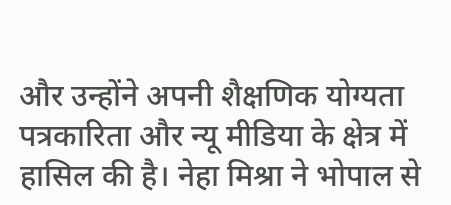और उन्होंने अपनी शैक्षणिक योग्यता पत्रकारिता और न्यू मीडिया के क्षेत्र में हासिल की है। नेहा मिश्रा ने भोपाल से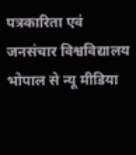पत्रकारिता एवं जनसंचार विश्वविद्यालय भोपाल से न्यू मीडिया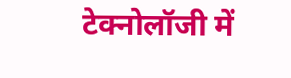टेक्नोलॉजी में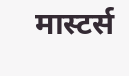मास्टर्स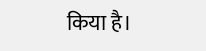किया है।